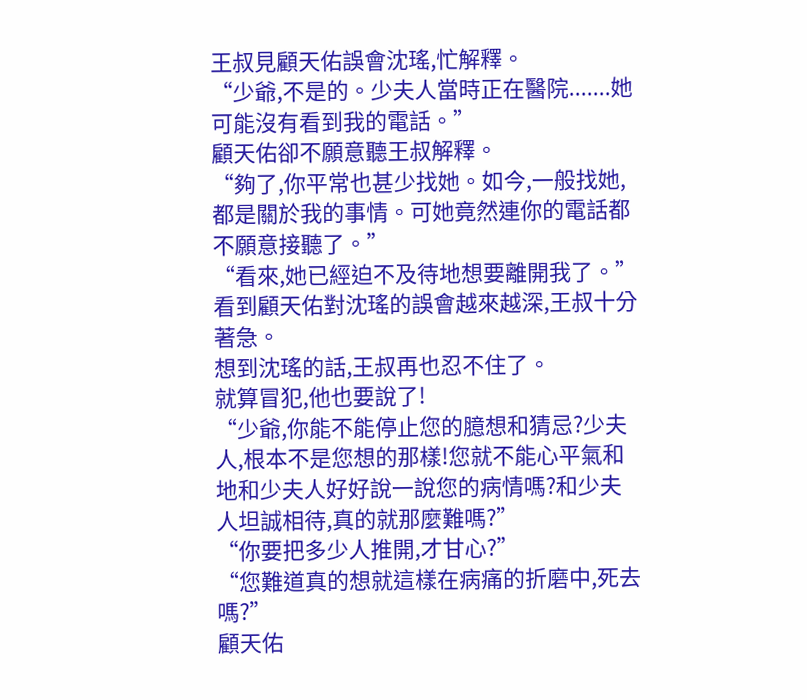王叔見顧天佑誤會沈瑤,忙解釋。
“少爺,不是的。少夫人當時正在醫院.......她可能沒有看到我的電話。”
顧天佑卻不願意聽王叔解釋。
“夠了,你平常也甚少找她。如今,一般找她,都是關於我的事情。可她竟然連你的電話都不願意接聽了。”
“看來,她已經迫不及待地想要離開我了。”
看到顧天佑對沈瑤的誤會越來越深,王叔十分著急。
想到沈瑤的話,王叔再也忍不住了。
就算冒犯,他也要說了!
“少爺,你能不能停止您的臆想和猜忌?少夫人,根本不是您想的那樣!您就不能心平氣和地和少夫人好好說一說您的病情嗎?和少夫人坦誠相待,真的就那麼難嗎?”
“你要把多少人推開,才甘心?”
“您難道真的想就這樣在病痛的折磨中,死去嗎?”
顧天佑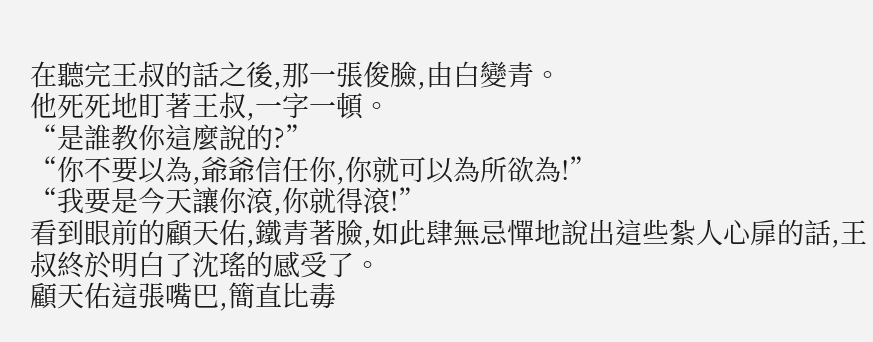在聽完王叔的話之後,那一張俊臉,由白變青。
他死死地盯著王叔,一字一頓。
“是誰教你這麼說的?”
“你不要以為,爺爺信任你,你就可以為所欲為!”
“我要是今天讓你滾,你就得滾!”
看到眼前的顧天佑,鐵青著臉,如此肆無忌憚地說出這些紮人心扉的話,王叔終於明白了沈瑤的感受了。
顧天佑這張嘴巴,簡直比毒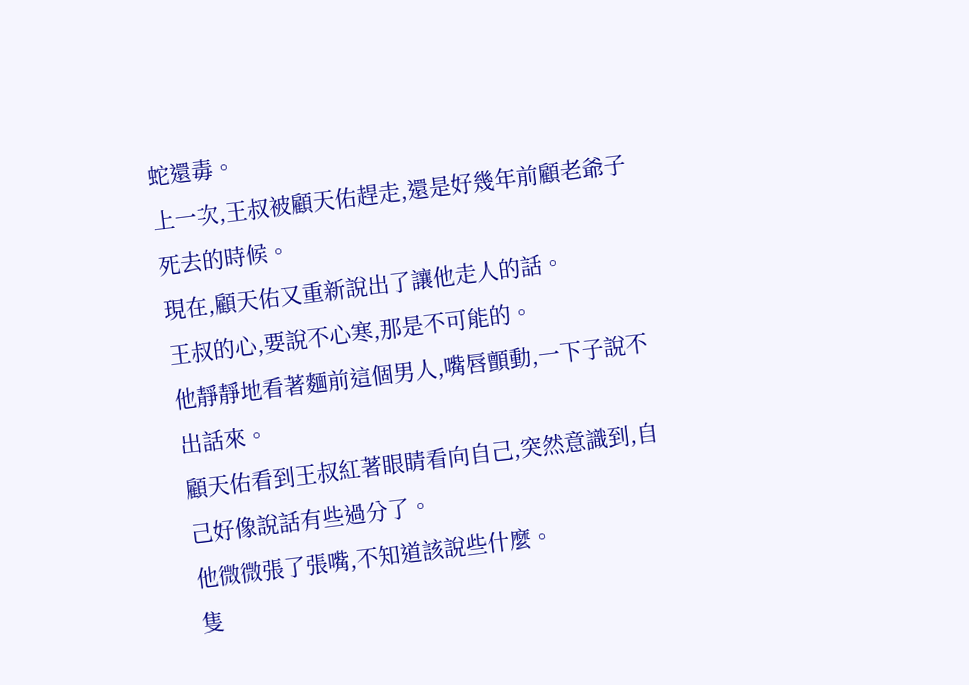蛇還毒。
上一次,王叔被顧天佑趕走,還是好幾年前顧老爺子死去的時候。
現在,顧天佑又重新說出了讓他走人的話。
王叔的心,要說不心寒,那是不可能的。
他靜靜地看著麵前這個男人,嘴唇顫動,一下子說不出話來。
顧天佑看到王叔紅著眼睛看向自己,突然意識到,自己好像說話有些過分了。
他微微張了張嘴,不知道該說些什麼。
隻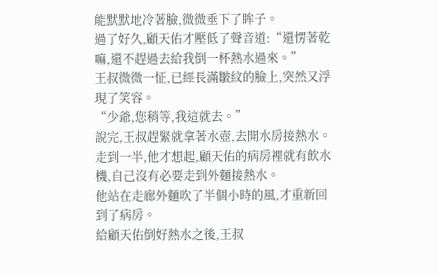能默默地冷著臉,微微垂下了眸子。
過了好久,顧天佑才壓低了聲音道:“還愣著乾嘛,還不趕過去給我倒一杯熱水過來。”
王叔微微一怔,已經長滿皺紋的臉上,突然又浮現了笑容。
“少爺,您稍等,我這就去。”
說完,王叔趕緊就拿著水壺,去開水房接熱水。
走到一半,他才想起,顧天佑的病房裡就有飲水機,自己沒有必要走到外麵接熱水。
他站在走廊外麵吹了半個小時的風,才重新回到了病房。
給顧天佑倒好熱水之後,王叔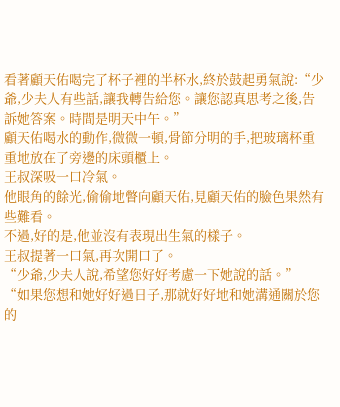看著顧天佑喝完了杯子裡的半杯水,終於鼓起勇氣說:“少爺,少夫人有些話,讓我轉告給您。讓您認真思考之後,告訴她答案。時間是明天中午。”
顧天佑喝水的動作,微微一頓,骨節分明的手,把玻璃杯重重地放在了旁邊的床頭櫃上。
王叔深吸一口冷氣。
他眼角的餘光,偷偷地瞥向顧天佑,見顧天佑的臉色果然有些難看。
不過,好的是,他並沒有表現出生氣的樣子。
王叔提著一口氣,再次開口了。
“少爺,少夫人說,希望您好好考慮一下她說的話。”
“如果您想和她好好過日子,那就好好地和她溝通關於您的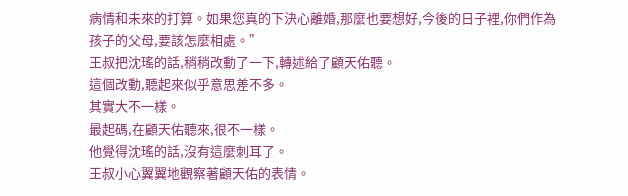病情和未來的打算。如果您真的下決心離婚,那麼也要想好,今後的日子裡,你們作為孩子的父母,要該怎麼相處。”
王叔把沈瑤的話,稍稍改動了一下,轉述給了顧天佑聽。
這個改動,聽起來似乎意思差不多。
其實大不一樣。
最起碼,在顧天佑聽來,很不一樣。
他覺得沈瑤的話,沒有這麼刺耳了。
王叔小心翼翼地觀察著顧天佑的表情。